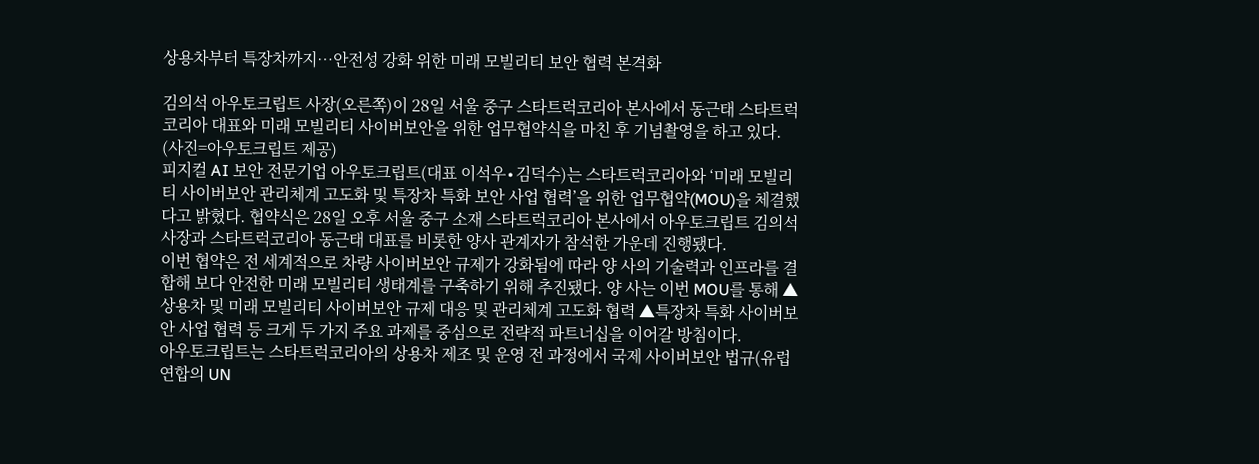상용차부터 특장차까지…안전성 강화 위한 미래 모빌리티 보안 협력 본격화

김의석 아우토크립트 사장(오른쪽)이 28일 서울 중구 스타트럭코리아 본사에서 동근태 스타트럭코리아 대표와 미래 모빌리티 사이버보안을 위한 업무협약식을 마친 후 기념촬영을 하고 있다. (사진=아우토크립트 제공)
피지컬 AI 보안 전문기업 아우토크립트(대표 이석우∙김덕수)는 스타트럭코리아와 ‘미래 모빌리티 사이버보안 관리체계 고도화 및 특장차 특화 보안 사업 협력’을 위한 업무협약(MOU)을 체결했다고 밝혔다. 협약식은 28일 오후 서울 중구 소재 스타트럭코리아 본사에서 아우토크립트 김의석 사장과 스타트럭코리아 동근태 대표를 비롯한 양사 관계자가 참석한 가운데 진행됐다.
이번 협약은 전 세계적으로 차량 사이버보안 규제가 강화됨에 따라 양 사의 기술력과 인프라를 결합해 보다 안전한 미래 모빌리티 생태계를 구축하기 위해 추진됐다. 양 사는 이번 MOU를 통해 ▲상용차 및 미래 모빌리티 사이버보안 규제 대응 및 관리체계 고도화 협력 ▲특장차 특화 사이버보안 사업 협력 등 크게 두 가지 주요 과제를 중심으로 전략적 파트너십을 이어갈 방침이다.
아우토크립트는 스타트럭코리아의 상용차 제조 및 운영 전 과정에서 국제 사이버보안 법규(유럽연합의 UN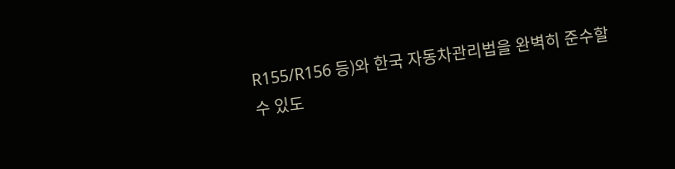R155/R156 등)와 한국 자동차관리법을 완벽히 준수할 수 있도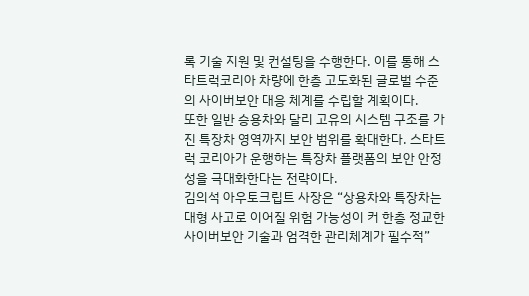록 기술 지원 및 컨설팅을 수행한다. 이를 통해 스타트럭코리아 차량에 한층 고도화된 글로벌 수준의 사이버보안 대응 체계를 수립할 계획이다.
또한 일반 승용차와 달리 고유의 시스템 구조를 가진 특장차 영역까지 보안 범위를 확대한다. 스타트럭 코리아가 운행하는 특장차 플랫폼의 보안 안정성을 극대화한다는 전략이다.
김의석 아우토크립트 사장은 “상용차와 특장차는 대형 사고로 이어질 위험 가능성이 커 한층 정교한 사이버보안 기술과 엄격한 관리체계가 필수적”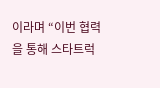이라며 “이번 협력을 통해 스타트럭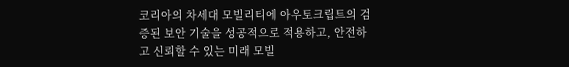코리아의 차세대 모빌리티에 아우토크립트의 검증된 보안 기술을 성공적으로 적용하고, 안전하고 신뢰할 수 있는 미래 모빌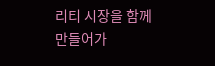리티 시장을 함께 만들어가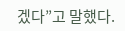겠다”고 말했다.